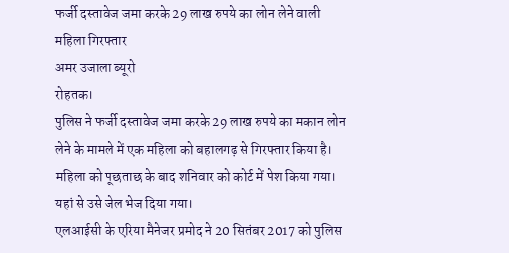फर्जी दस्तावेज जमा करके 29 लाख रुपये का लोन लेने वाली महिला गिरफ्तार
अमर उजाला ब्यूरो
रोहतक।
पुलिस ने फर्जी दस्तावेज जमा करके 29 लाख रुपये का मकान लोन लेने के मामले में एक महिला को बहालगढ़ से गिरफ्तार किया है। महिला को पूछताछ के बाद शनिवार को कोर्ट में पेश किया गया। यहां से उसे जेल भेज दिया गया।
एलआईसी के एरिया मैनेजर प्रमोद ने 20 सितंबर 2017 को पुलिस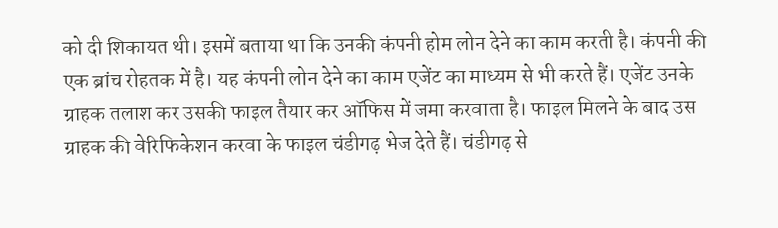को दी शिकायत थी। इसमें बताया था कि उनकी कंपनी होम लोन देने का काम करती है। कंपनी की एक ब्रांच रोहतक में है। यह कंपनी लोन देने का काम एजेंट का माध्यम से भी करते हैं। एजेंट उनके ग्राहक तलाश कर उसकी फाइल तैयार कर ऑफिस में जमा करवाता है। फाइल मिलने के बाद उस ग्राहक की वेरिफिकेशन करवा के फाइल चंडीगढ़ भेज देते हैं। चंडीगढ़ से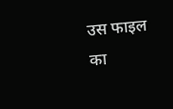उस फाइल का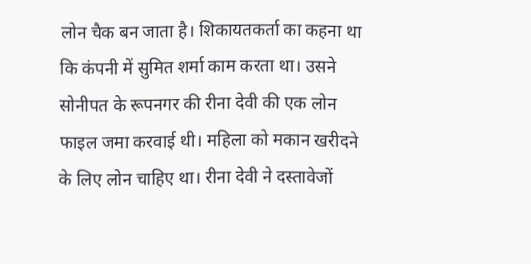लोन चैक बन जाता है। शिकायतकर्ता का कहना था कि कंपनी में सुमित शर्मा काम करता था। उसने सोनीपत के रूपनगर की रीना देवी की एक लोन फाइल जमा करवाई थी। महिला को मकान खरीदने के लिए लोन चाहिए था। रीना देवी ने दस्तावेजों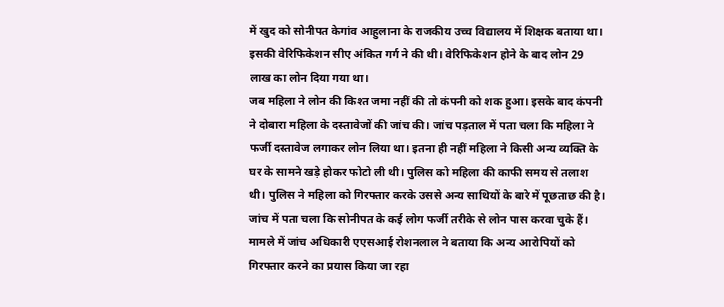में खुद को सोनीपत केगांव आहुलाना के राजकीय उच्च विद्यालय में शिक्षक बताया था। इसकी वेरिफिकेशन सीए अंकित गर्ग ने की थी। वेरिफिकेशन होने के बाद लोन 29 लाख का लोन दिया गया था।
जब महिला ने लोन की किश्त जमा नहीं की तो कंपनी को शक हुआ। इसके बाद कंपनी ने दोबारा महिला के दस्तावेजों की जांच की। जांच पड़ताल में पता चला कि महिला ने फर्जी दस्तावेज लगाकर लोन लिया था। इतना ही नहीं महिला ने किसी अन्य व्यक्ति के घर के सामने खड़े होकर फोटो ली थी। पुलिस को महिला की काफी समय से तलाश थी। पुलिस ने महिला को गिरफ्तार करके उससे अन्य साथियों के बारे में पूछताछ की है। जांच में पता चला कि सोनीपत के कई लोग फर्जी तरीके से लोन पास करवा चुके हैं। मामले में जांच अधिकारी एएसआई रोशनलाल ने बताया कि अन्य आरोपियों को गिरफ्तार करने का प्रयास किया जा रहा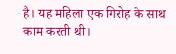है। यह महिला एक गिरोह के साथ काम करती थी।